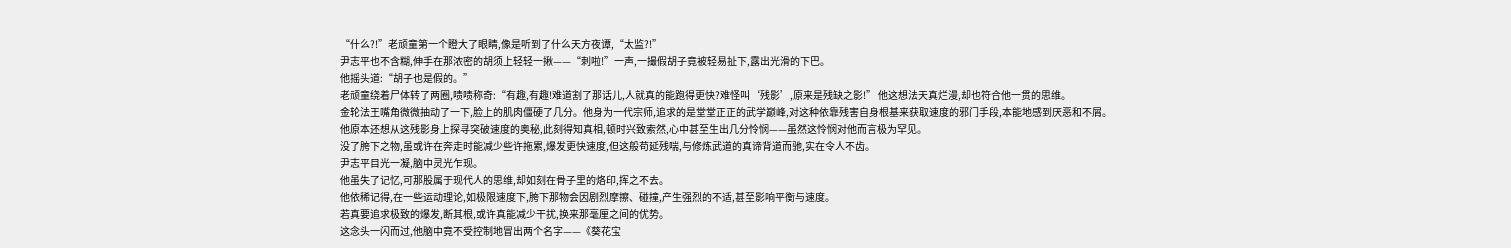“什么?!”老顽童第一个瞪大了眼睛,像是听到了什么天方夜谭,“太监?!”
尹志平也不含糊,伸手在那浓密的胡须上轻轻一揪——“刺啦!”一声,一撮假胡子竟被轻易扯下,露出光滑的下巴。
他摇头道:“胡子也是假的。”
老顽童绕着尸体转了两圈,啧啧称奇:“有趣,有趣!难道割了那话儿,人就真的能跑得更快?难怪叫‘残影’,原来是残缺之影!” 他这想法天真烂漫,却也符合他一贯的思维。
金轮法王嘴角微微抽动了一下,脸上的肌肉僵硬了几分。他身为一代宗师,追求的是堂堂正正的武学巅峰,对这种依靠残害自身根基来获取速度的邪门手段,本能地感到厌恶和不屑。
他原本还想从这残影身上探寻突破速度的奥秘,此刻得知真相,顿时兴致索然,心中甚至生出几分怜悯——虽然这怜悯对他而言极为罕见。
没了胯下之物,虽或许在奔走时能减少些许拖累,爆发更快速度,但这般苟延残喘,与修炼武道的真谛背道而驰,实在令人不齿。
尹志平目光一凝,脑中灵光乍现。
他虽失了记忆,可那股属于现代人的思维,却如刻在骨子里的烙印,挥之不去。
他依稀记得,在一些运动理论,如极限速度下,胯下那物会因剧烈摩擦、碰撞,产生强烈的不适,甚至影响平衡与速度。
若真要追求极致的爆发,断其根,或许真能减少干扰,换来那毫厘之间的优势。
这念头一闪而过,他脑中竟不受控制地冒出两个名字——《葵花宝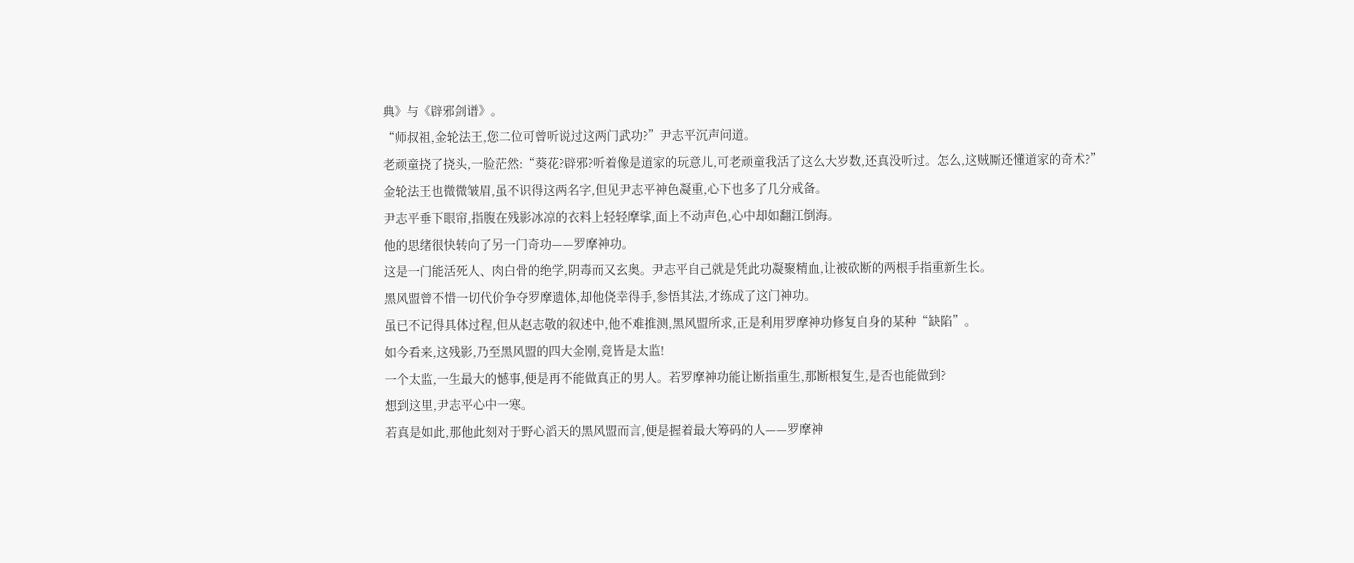典》与《辟邪剑谱》。
“师叔祖,金轮法王,您二位可曾听说过这两门武功?”尹志平沉声问道。
老顽童挠了挠头,一脸茫然:“葵花?辟邪?听着像是道家的玩意儿,可老顽童我活了这么大岁数,还真没听过。怎么,这贼厮还懂道家的奇术?”
金轮法王也微微皱眉,虽不识得这两名字,但见尹志平神色凝重,心下也多了几分戒备。
尹志平垂下眼帘,指腹在残影冰凉的衣料上轻轻摩挲,面上不动声色,心中却如翻江倒海。
他的思绪很快转向了另一门奇功——罗摩神功。
这是一门能活死人、肉白骨的绝学,阴毒而又玄奥。尹志平自己就是凭此功凝聚精血,让被砍断的两根手指重新生长。
黑风盟曾不惜一切代价争夺罗摩遗体,却他侥幸得手,参悟其法,才练成了这门神功。
虽已不记得具体过程,但从赵志敬的叙述中,他不难推测,黑风盟所求,正是利用罗摩神功修复自身的某种“缺陷”。
如今看来,这残影,乃至黑风盟的四大金刚,竟皆是太监!
一个太监,一生最大的憾事,便是再不能做真正的男人。若罗摩神功能让断指重生,那断根复生,是否也能做到?
想到这里,尹志平心中一寒。
若真是如此,那他此刻对于野心滔天的黑风盟而言,便是握着最大筹码的人——罗摩神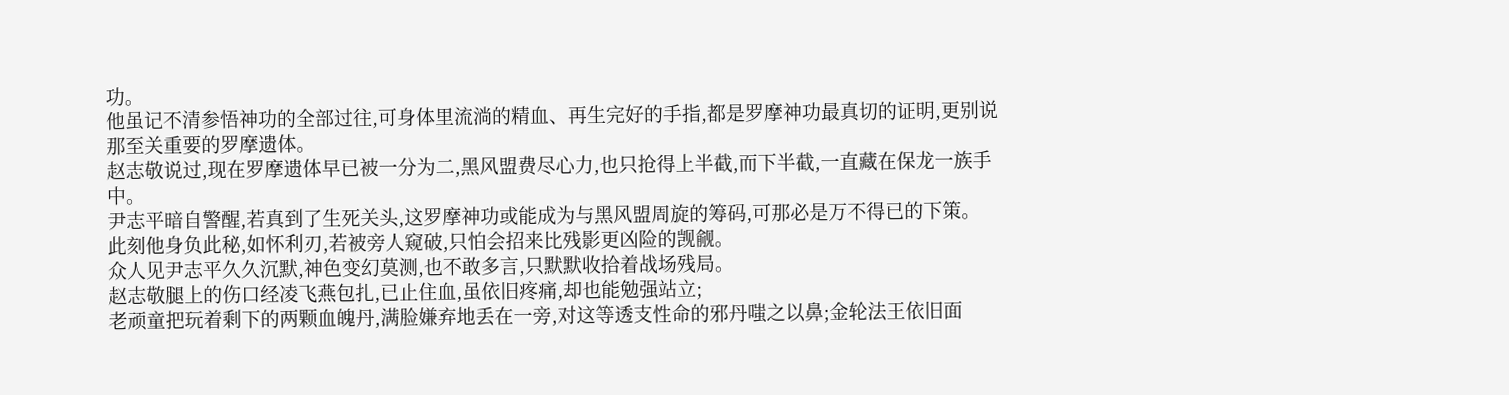功。
他虽记不清参悟神功的全部过往,可身体里流淌的精血、再生完好的手指,都是罗摩神功最真切的证明,更别说那至关重要的罗摩遗体。
赵志敬说过,现在罗摩遗体早已被一分为二,黑风盟费尽心力,也只抢得上半截,而下半截,一直藏在保龙一族手中。
尹志平暗自警醒,若真到了生死关头,这罗摩神功或能成为与黑风盟周旋的筹码,可那必是万不得已的下策。
此刻他身负此秘,如怀利刃,若被旁人窥破,只怕会招来比残影更凶险的觊觎。
众人见尹志平久久沉默,神色变幻莫测,也不敢多言,只默默收拾着战场残局。
赵志敬腿上的伤口经凌飞燕包扎,已止住血,虽依旧疼痛,却也能勉强站立;
老顽童把玩着剩下的两颗血魄丹,满脸嫌弃地丢在一旁,对这等透支性命的邪丹嗤之以鼻;金轮法王依旧面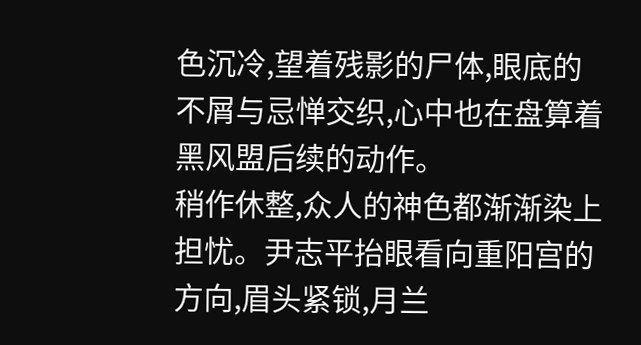色沉冷,望着残影的尸体,眼底的不屑与忌惮交织,心中也在盘算着黑风盟后续的动作。
稍作休整,众人的神色都渐渐染上担忧。尹志平抬眼看向重阳宫的方向,眉头紧锁,月兰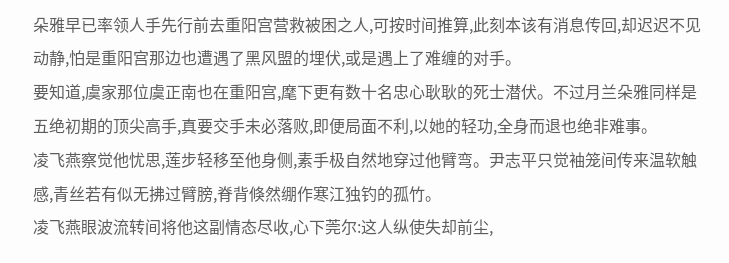朵雅早已率领人手先行前去重阳宫营救被困之人,可按时间推算,此刻本该有消息传回,却迟迟不见动静,怕是重阳宫那边也遭遇了黑风盟的埋伏,或是遇上了难缠的对手。
要知道,虞家那位虞正南也在重阳宫,麾下更有数十名忠心耿耿的死士潜伏。不过月兰朵雅同样是五绝初期的顶尖高手,真要交手未必落败,即便局面不利,以她的轻功,全身而退也绝非难事。
凌飞燕察觉他忧思,莲步轻移至他身侧,素手极自然地穿过他臂弯。尹志平只觉袖笼间传来温软触感,青丝若有似无拂过臂膀,脊背倏然绷作寒江独钓的孤竹。
凌飞燕眼波流转间将他这副情态尽收,心下莞尔:这人纵使失却前尘,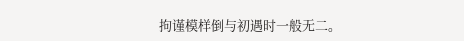拘谨模样倒与初遇时一般无二。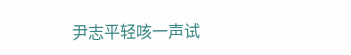尹志平轻咳一声试